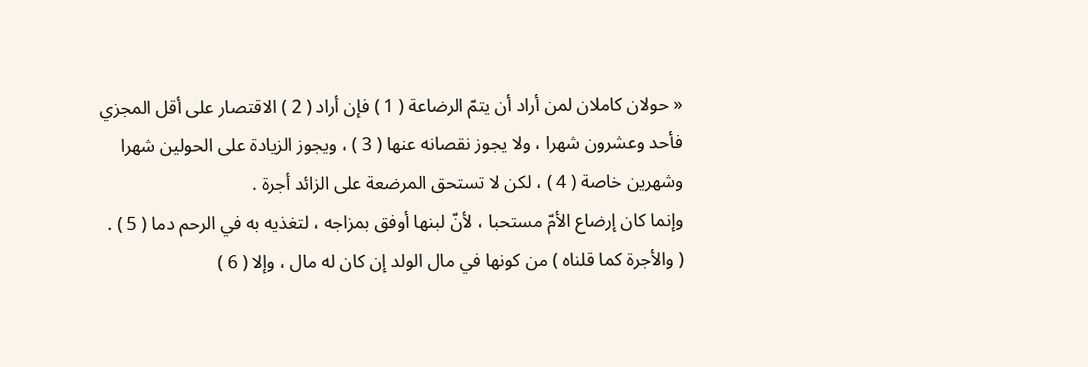« حولان كاملان لمن أراد أن يتمّ الرضاعة ( 1 ) فإن أراد ( 2 ) الاقتصار على أقل المجزي فأحد وعشرون شهرا ، ولا يجوز نقصانه عنها ( 3 ) ، ويجوز الزيادة على الحولين شهرا وشهرين خاصة ( 4 ) ، لكن لا تستحق المرضعة على الزائد أجرة .
وإنما كان إرضاع الأمّ مستحبا ، لأنّ لبنها أوفق بمزاجه ، لتغذيه به في الرحم دما ( 5 ) .
( والأجرة كما قلناه ) من كونها في مال الولد إن كان له مال ، وإلا ( 6 )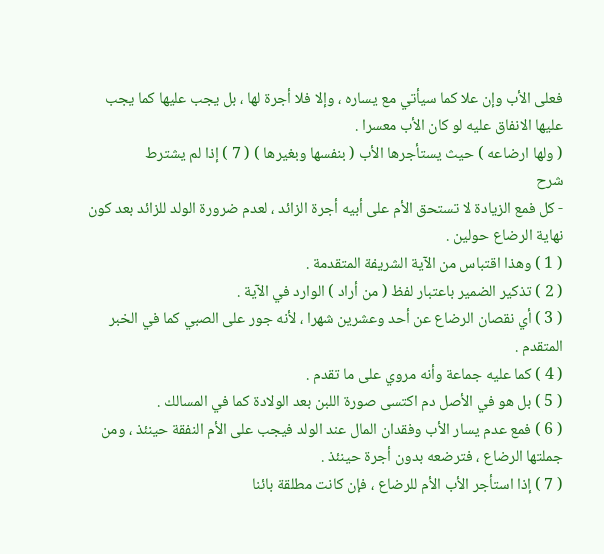فعلى الأب وإن علا كما سيأتي مع يساره ، وإلا فلا أجرة لها ، بل يجب عليها كما يجب عليها الانفاق عليه لو كان الأب معسرا .
( ولها ارضاعه ) حيث يستأجرها الأب ( بنفسها وبغيرها ) ( 7 ) إذا لم يشترط
شرح
- كل فمع الزيادة لا تستحق الأم على أبيه أجرة الزائد ، لعدم ضرورة الولد للزائد بعد كون نهاية الرضاع حولين .
( 1 ) وهذا اقتباس من الآية الشريفة المتقدمة .
( 2 ) تذكير الضمير باعتبار لفظ ( من أراد ) الوارد في الآية .
( 3 ) أي نقصان الرضاع عن أحد وعشرين شهرا ، لأنه جور على الصبي كما في الخبر المتقدم .
( 4 ) كما عليه جماعة وأنه مروي على ما تقدم .
( 5 ) بل هو في الأصل دم اكتسى صورة اللبن بعد الولادة كما في المسالك .
( 6 ) فمع عدم يسار الأب وفقدان المال عند الولد فيجب على الأم النفقة حينئذ ، ومن جملتها الرضاع ، فترضعه بدون أجرة حينئذ .
( 7 ) إذا استأجر الأب الأم للرضاع ، فإن كانت مطلقة بائنا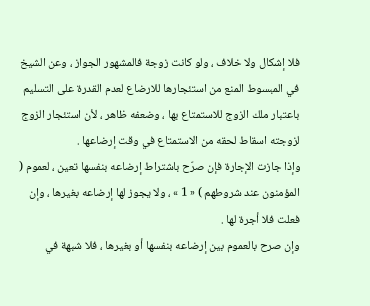فلا إشكال ولا خلاف ، ولو كانت زوجة فالمشهور الجواز ، وعن الشيخ في المبسوط المنع من استئجارها للارضاع لعدم القدرة على التسليم باعتبار ملك الزوج للاستمتاع بها ، وضعفه ظاهر ، لأن استئجار الزوج لزوجته اسقاط لحقه من الاستمتاع في وقت إرضاعها .
وإذا جازت الإجارة فإن صرّح باشتراط إرضاعه بنفسها تعين ، لعموم ( المؤمنون عند شروطهم ) « 1 » ، ولا يجوز لها إرضاعه بغيرها ، وإن فعلت فلا أجرة لها .
وإن صرح بالعموم بين إرضاعه بنفسها أو بغيرها ، فلا شبهة في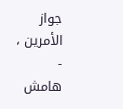جواز الأمرين ، -
هامش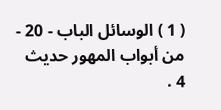( 1 ) الوسائل الباب - 20 - من أبواب المهور حديث 4 .